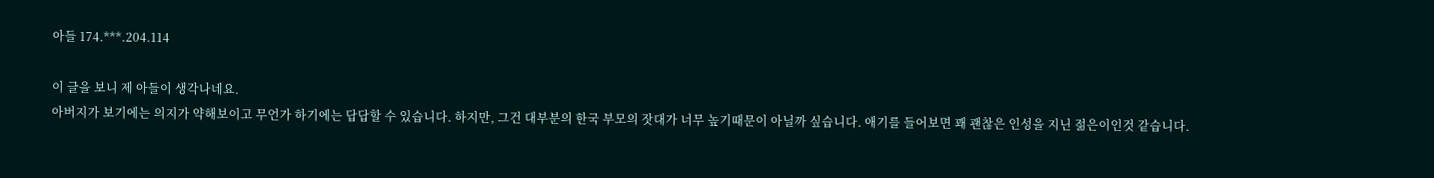아들 174.***.204.114

이 글을 보니 제 아들이 생각나네요.
아버지가 보기에는 의지가 약해보이고 무언가 하기에는 답답할 수 있습니다. 하지만, 그건 대부분의 한국 부모의 잣대가 너무 높기때문이 아닐까 싶습니다. 애기를 들어보면 꽤 괜찮은 인성을 지닌 젊은이인것 같습니다.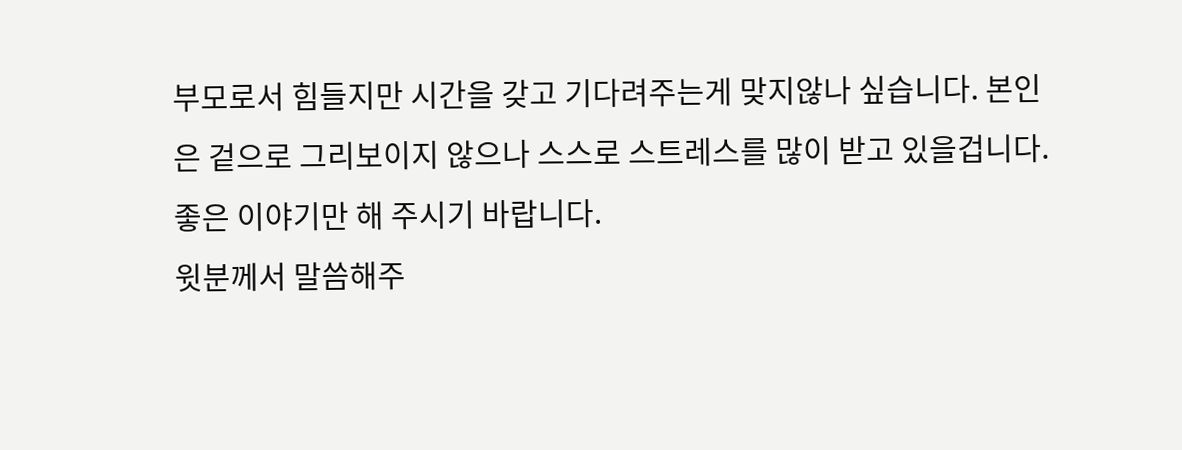부모로서 힘들지만 시간을 갖고 기다려주는게 맞지않나 싶습니다. 본인은 겉으로 그리보이지 않으나 스스로 스트레스를 많이 받고 있을겁니다. 좋은 이야기만 해 주시기 바랍니다.
윗분께서 말씀해주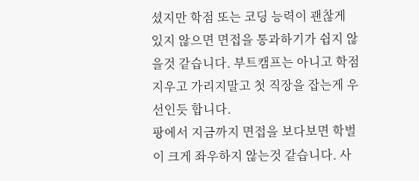셨지만 학점 또는 코딩 능력이 괜찮게 있지 않으면 면접을 통과하기가 쉽지 않을것 같습니다. 부트캠프는 아니고 학점 지우고 가리지말고 첫 직장을 잡는게 우선인듯 합니다.
팡에서 지금까지 면접을 보다보면 학벌이 크게 좌우하지 않는것 같습니다. 사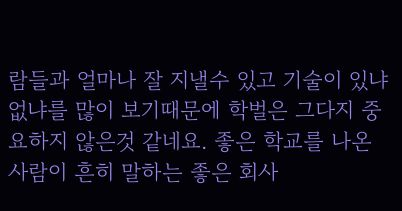람들과 얼마나 잘 지낼수 있고 기술이 있냐 없냐를 많이 보기때문에 학벌은 그다지 중요하지 않은것 같네요. 좋은 학교를 나온 사람이 흔히 말하는 좋은 회사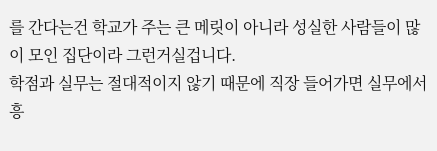를 간다는건 학교가 주는 큰 메릿이 아니라 성실한 사람들이 많이 모인 집단이라 그런거실겁니다.
학점과 실무는 절대적이지 않기 때문에 직장 들어가면 실무에서 흥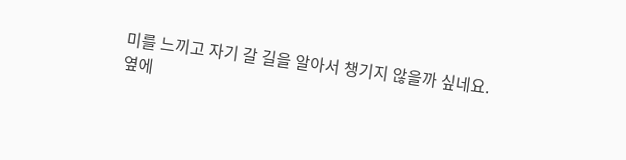미를 느끼고 자기 갈 길을 알아서 챙기지 않을까 싶네요. 옆에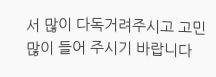서 많이 다독거려주시고 고민 많이 들어 주시기 바랍니다